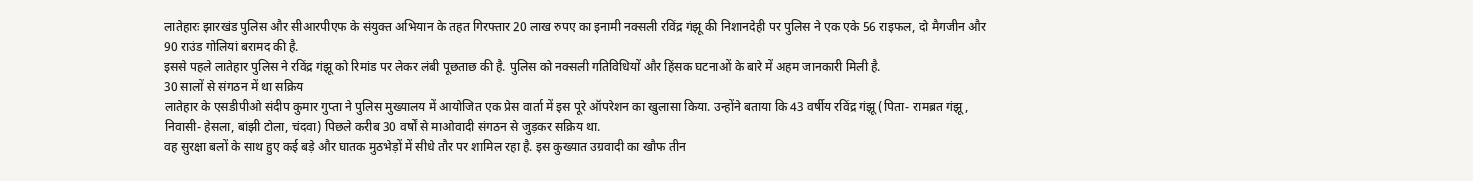लातेहारः झारखंड पुलिस और सीआरपीएफ के संयुक्त अभियान के तहत गिरफ्तार 20 लाख रुपए का इनामी नक्सली रविंद्र गंझू की निशानदेही पर पुलिस ने एक एके 56 राइफल, दो मैगजीन और 90 राउंड गोलियां बरामद की है.
इससे पहले लातेहार पुलिस ने रविंद्र गंझू को रिमांड पर लेकर लंबी पूछताछ की है. पुलिस को नक्सली गतिविधियों और हिंसक घटनाओं के बारे में अहम जानकारी मिली है.
30 सालों से संगठन में था सक्रिय
लातेहार के एसडीपीओ संदीप कुमार गुप्ता ने पुलिस मुख्यालय में आयोजित एक प्रेस वार्ता में इस पूरे ऑपरेशन का खुलासा किया. उन्होंने बताया कि 43 वर्षीय रविंद्र गंझू (पिता- रामब्रत गंझू, निवासी- हेसला, बांझी टोला, चंदवा) पिछले करीब 30 वर्षों से माओवादी संगठन से जुड़कर सक्रिय था.
वह सुरक्षा बलों के साथ हुए कई बड़े और घातक मुठभेड़ों में सीधे तौर पर शामिल रहा है. इस कुख्यात उग्रवादी का खौफ तीन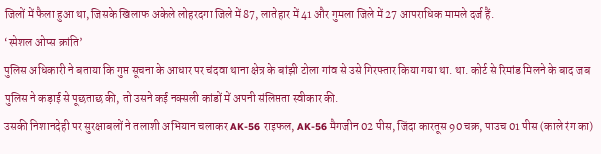जिलों में फैला हुआ था, जिसके खिलाफ अकेले लोहरदगा जिले में 87, लातेहार में 41 और गुमला जिले में 27 आपराधिक मामले दर्ज हैं.
‘स्पेशल ओप्स क्रांति’
पुलिस अधिकारी ने बताया कि गुप्त सूचना के आधार पर चंदवा थाना क्षेत्र के बांझी टोला गांव से उसे गिरफ्तार किया गया था. था. कोर्ट से रिमांड मिलने के बाद जब पुलिस ने कड़ाई से पूछताछ की, तो उसने कई नक्सली कांडों में अपनी संलिप्तता स्वीकार की.
उसकी निशानदेही पर सुरक्षाबलों ने तलाशी अभियान चलाकर AK-56 राइफल, AK-56 मैगजीन 02 पीस, जिंदा कारतूस 90 चक्र, पाउच 01 पीस (काले रंग का)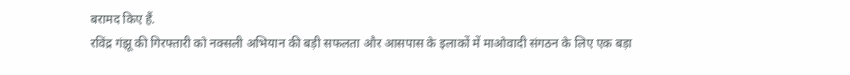बरामद किए हैं.
रविंद्र गंझू की गिरफ्तारी को नक्सली अभियान की बड़ी सफलता और आसपास के इलाकों में माओवादी संगठन के लिए एक बड़ा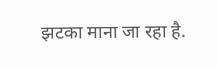झटका माना जा रहा है.